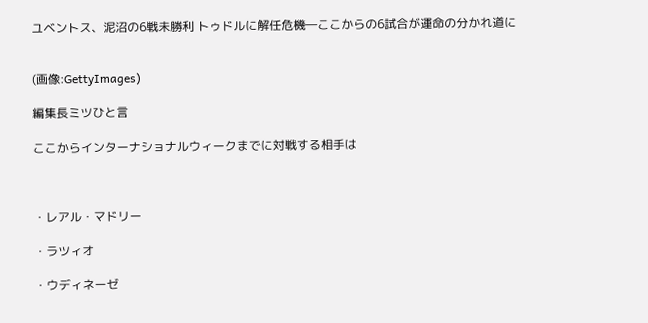ユベントス、泥沼の6戦未勝利 トゥドルに解任危機―ここからの6試合が運命の分かれ道に


(画像:GettyImages)

編集長ミツひと言

ここからインターナショナルウィークまでに対戦する相手は



・レアル・マドリー

・ラツィオ

・ウディネーゼ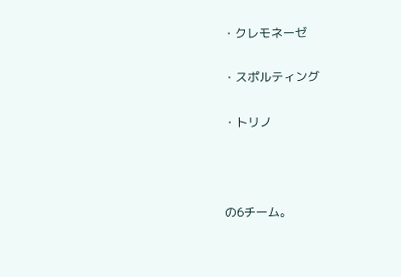・クレモネーゼ

・スポルティング

・トリノ



の6チーム。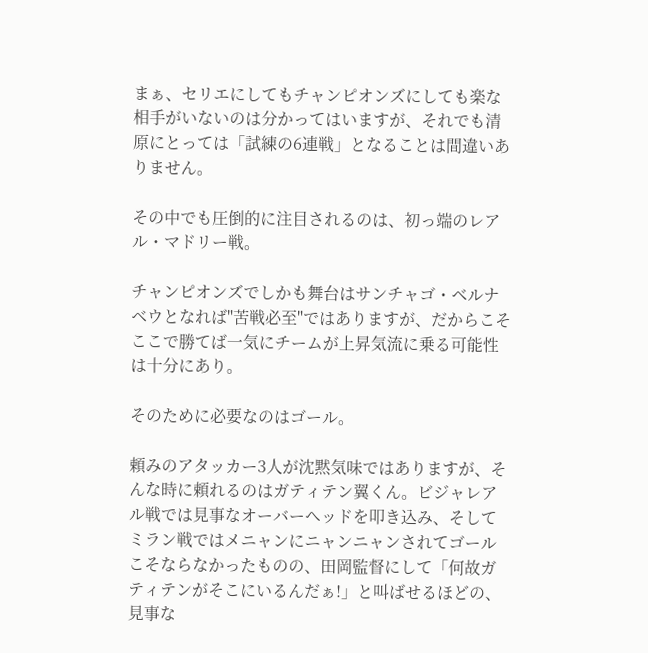まぁ、セリエにしてもチャンピオンズにしても楽な相手がいないのは分かってはいますが、それでも清原にとっては「試練の6連戦」となることは間違いありません。

その中でも圧倒的に注目されるのは、初っ端のレアル・マドリー戦。

チャンピオンズでしかも舞台はサンチャゴ・ベルナベウとなれば"苦戦必至"ではありますが、だからこそここで勝てば一気にチームが上昇気流に乗る可能性は十分にあり。

そのために必要なのはゴール。

頼みのアタッカー3人が沈黙気味ではありますが、そんな時に頼れるのはガティテン翼くん。ビジャレアル戦では見事なオーバーヘッドを叩き込み、そしてミラン戦ではメニャンにニャンニャンされてゴールこそならなかったものの、田岡監督にして「何故ガティテンがそこにいるんだぁ!」と叫ばせるほどの、見事な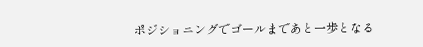ポジショニングでゴールまであと一歩となる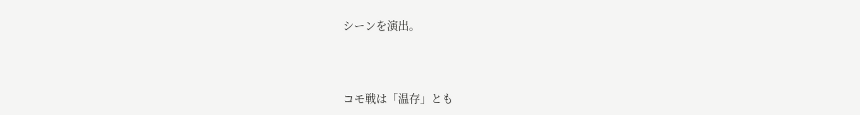シーンを演出。



コモ戦は「温存」とも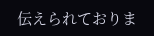伝えられておりま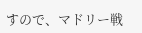すので、マドリー戦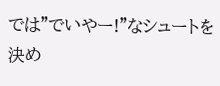では"でいやー!"なシュートを決め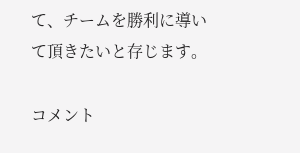て、チームを勝利に導いて頂きたいと存じます。

コメント